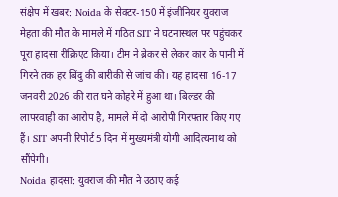संक्षेप में खबर: Noida के सेक्टर-150 में इंजीनियर युवराज मेहता की मौत के मामले में गठित SIT ने घटनास्थल पर पहुंचकर पूरा हादसा रीक्रिएट किया। टीम ने ब्रेकर से लेकर कार के पानी में गिरने तक हर बिंदु की बारीकी से जांच की। यह हादसा 16-17 जनवरी 2026 की रात घने कोहरे में हुआ था। बिल्डर की लापरवाही का आरोप है, मामले में दो आरोपी गिरफ्तार किए गए हैं। SIT अपनी रिपोर्ट 5 दिन में मुख्यमंत्री योगी आदित्यनाथ को सौंपेगी।
Noida हादसा: युवराज की मौत ने उठाए कई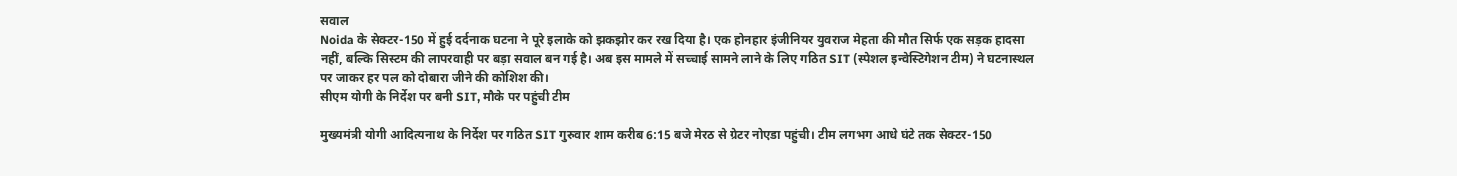सवाल
Noida के सेक्टर-150 में हुई दर्दनाक घटना ने पूरे इलाके को झकझोर कर रख दिया है। एक होनहार इंजीनियर युवराज मेहता की मौत सिर्फ एक सड़क हादसा नहीं, बल्कि सिस्टम की लापरवाही पर बड़ा सवाल बन गई है। अब इस मामले में सच्चाई सामने लाने के लिए गठित SIT (स्पेशल इन्वेस्टिगेशन टीम) ने घटनास्थल पर जाकर हर पल को दोबारा जीने की कोशिश की।
सीएम योगी के निर्देश पर बनी SIT, मौके पर पहुंची टीम

मुख्यमंत्री योगी आदित्यनाथ के निर्देश पर गठित SIT गुरुवार शाम करीब 6:15 बजे मेरठ से ग्रेटर नोएडा पहुंची। टीम लगभग आधे घंटे तक सेक्टर-150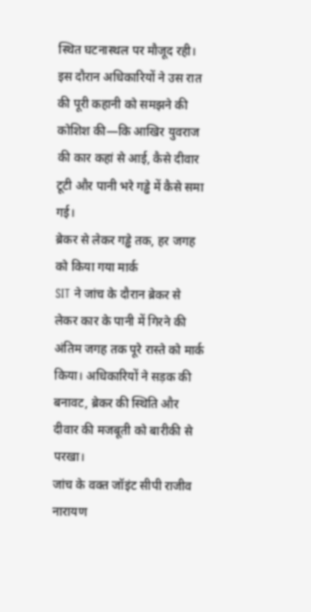स्थित घटनास्थल पर मौजूद रही। इस दौरान अधिकारियों ने उस रात की पूरी कहानी को समझने की कोशिश की—कि आखिर युवराज की कार कहां से आई, कैसे दीवार टूटी और पानी भरे गड्ढे में कैसे समा गई।
ब्रेकर से लेकर गड्ढे तक, हर जगह को किया गया मार्क
SIT ने जांच के दौरान ब्रेकर से लेकर कार के पानी में गिरने की अंतिम जगह तक पूरे रास्ते को मार्क किया। अधिकारियों ने सड़क की बनावट, ब्रेकर की स्थिति और दीवार की मजबूती को बारीकी से परखा।
जांच के वक्त जॉइंट सीपी राजीव नारायण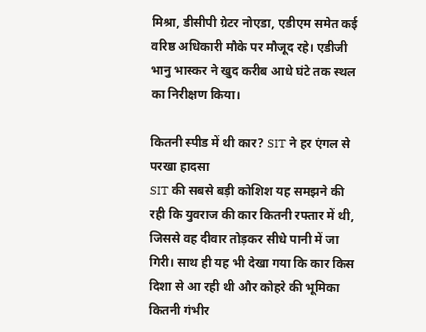मिश्रा, डीसीपी ग्रेटर नोएडा, एडीएम समेत कई वरिष्ठ अधिकारी मौके पर मौजूद रहे। एडीजी भानु भास्कर ने खुद करीब आधे घंटे तक स्थल का निरीक्षण किया।

कितनी स्पीड में थी कार? SIT ने हर एंगल से परखा हादसा
SIT की सबसे बड़ी कोशिश यह समझने की रही कि युवराज की कार कितनी रफ्तार में थी, जिससे वह दीवार तोड़कर सीधे पानी में जा गिरी। साथ ही यह भी देखा गया कि कार किस दिशा से आ रही थी और कोहरे की भूमिका कितनी गंभीर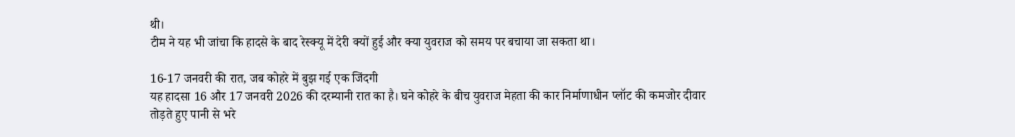थी।
टीम ने यह भी जांचा कि हादसे के बाद रेस्क्यू में देरी क्यों हुई और क्या युवराज को समय पर बचाया जा सकता था।

16-17 जनवरी की रात, जब कोहरे में बुझ गई एक जिंदगी
यह हादसा 16 और 17 जनवरी 2026 की दरम्यानी रात का है। घने कोहरे के बीच युवराज मेहता की कार निर्माणाधीन प्लॉट की कमजोर दीवार तोड़ते हुए पानी से भरे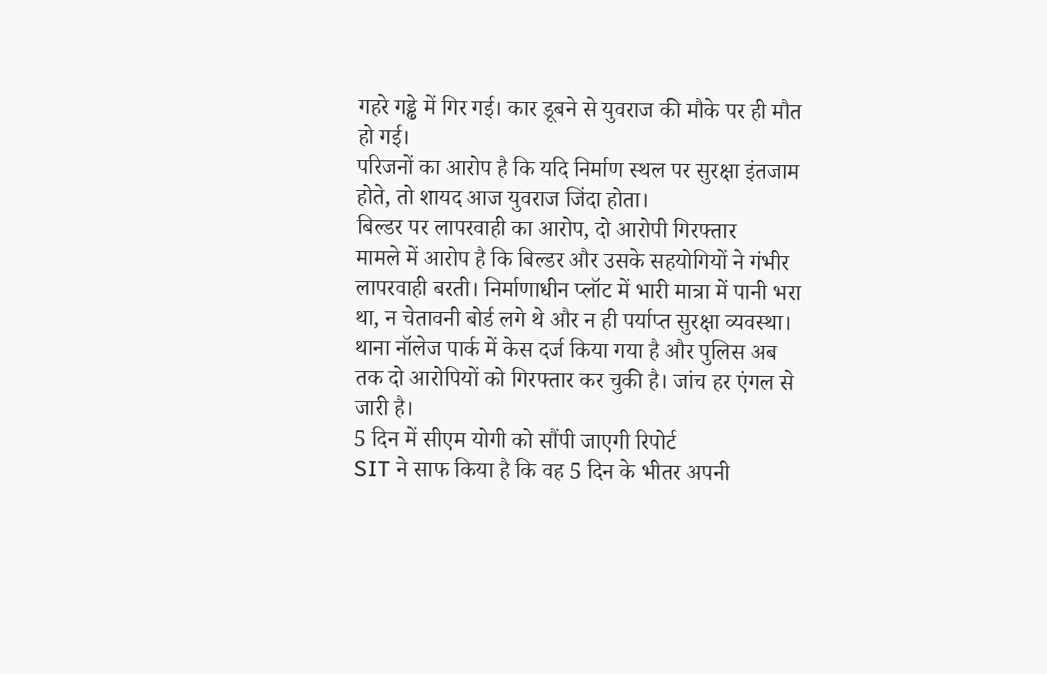गहरे गड्ढे में गिर गई। कार डूबने से युवराज की मौके पर ही मौत हो गई।
परिजनों का आरोप है कि यदि निर्माण स्थल पर सुरक्षा इंतजाम होते, तो शायद आज युवराज जिंदा होता।
बिल्डर पर लापरवाही का आरोप, दो आरोपी गिरफ्तार
मामले में आरोप है कि बिल्डर और उसके सहयोगियों ने गंभीर लापरवाही बरती। निर्माणाधीन प्लॉट में भारी मात्रा में पानी भरा था, न चेतावनी बोर्ड लगे थे और न ही पर्याप्त सुरक्षा व्यवस्था।
थाना नॉलेज पार्क में केस दर्ज किया गया है और पुलिस अब तक दो आरोपियों को गिरफ्तार कर चुकी है। जांच हर एंगल से जारी है।
5 दिन में सीएम योगी को सौंपी जाएगी रिपोर्ट
SIT ने साफ किया है कि वह 5 दिन के भीतर अपनी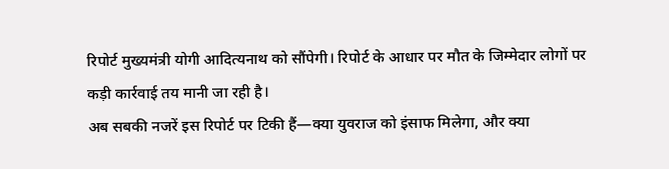रिपोर्ट मुख्यमंत्री योगी आदित्यनाथ को सौंपेगी। रिपोर्ट के आधार पर मौत के जिम्मेदार लोगों पर कड़ी कार्रवाई तय मानी जा रही है।
अब सबकी नजरें इस रिपोर्ट पर टिकी हैं—क्या युवराज को इंसाफ मिलेगा, और क्या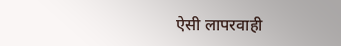ऐसी लापरवाही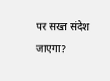पर सख्त संदेश जाएगा?